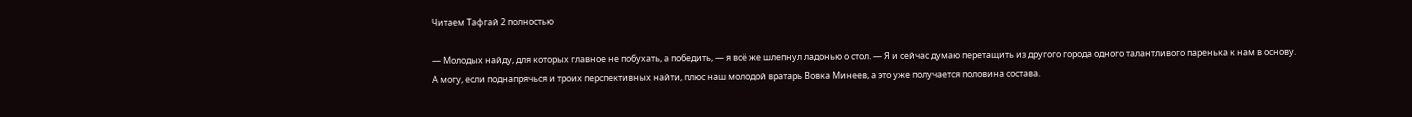Читаем Тафгай 2 полностью

— Молодых найду, для которых главное не побухать, а победить, — я всё же шлепнул ладонью о стол. — Я и сейчас думаю перетащить из другого города одного талантливого паренька к нам в основу. А могу, если поднапрячься и троих перспективных найти, плюс наш молодой вратарь Вовка Минеев, а это уже получается половина состава.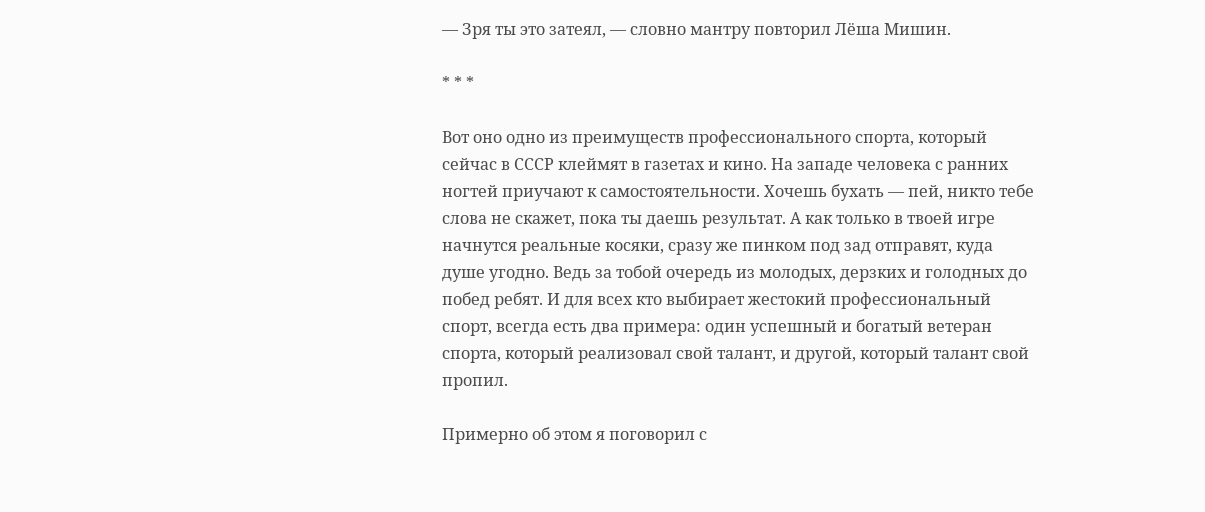— Зря ты это затеял, — словно мантру повторил Лёша Мишин.

* * *

Вот оно одно из преимуществ профессионального спорта, который сейчас в СССР клеймят в газетах и кино. На западе человека с ранних ногтей приучают к самостоятельности. Хочешь бухать — пей, никто тебе слова не скажет, пока ты даешь результат. А как только в твоей игре начнутся реальные косяки, сразу же пинком под зад отправят, куда душе угодно. Ведь за тобой очередь из молодых, дерзких и голодных до побед ребят. И для всех кто выбирает жестокий профессиональный спорт, всегда есть два примера: один успешный и богатый ветеран спорта, который реализовал свой талант, и другой, который талант свой пропил.

Примерно об этом я поговорил с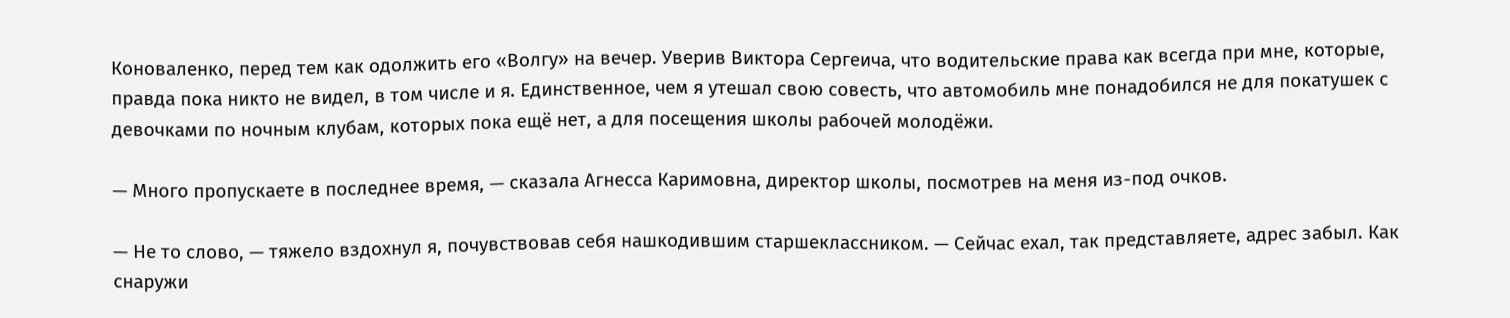Коноваленко, перед тем как одолжить его «Волгу» на вечер. Уверив Виктора Сергеича, что водительские права как всегда при мне, которые, правда пока никто не видел, в том числе и я. Единственное, чем я утешал свою совесть, что автомобиль мне понадобился не для покатушек с девочками по ночным клубам, которых пока ещё нет, а для посещения школы рабочей молодёжи.

— Много пропускаете в последнее время, — сказала Агнесса Каримовна, директор школы, посмотрев на меня из-под очков.

— Не то слово, — тяжело вздохнул я, почувствовав себя нашкодившим старшеклассником. — Сейчас ехал, так представляете, адрес забыл. Как снаружи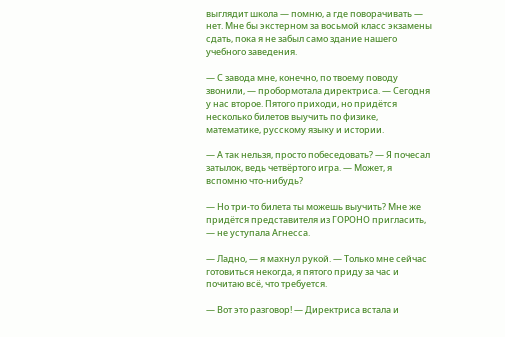выглядит школа — помню, а где поворачивать — нет. Мне бы экстерном за восьмой класс экзамены сдать, пока я не забыл само здание нашего учебного заведения.

— С завода мне, конечно, по твоему поводу звонили, — пробормотала директриса. — Сегодня у нас второе. Пятого приходи, но придётся несколько билетов выучить по физике, математике, русскому языку и истории.

— А так нельзя, просто побеседовать? — Я почесал затылок, ведь четвёртого игра. — Может, я вспомню что-нибудь?

— Но три-то билета ты можешь выучить? Мне же придётся представителя из ГОРОНО пригласить, — не уступала Агнесса.

— Ладно, — я махнул рукой. — Только мне сейчас готовиться некогда, я пятого приду за час и почитаю всё, что требуется.

— Вот это разговор! — Директриса встала и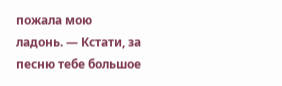пожала мою ладонь. — Кстати, за песню тебе большое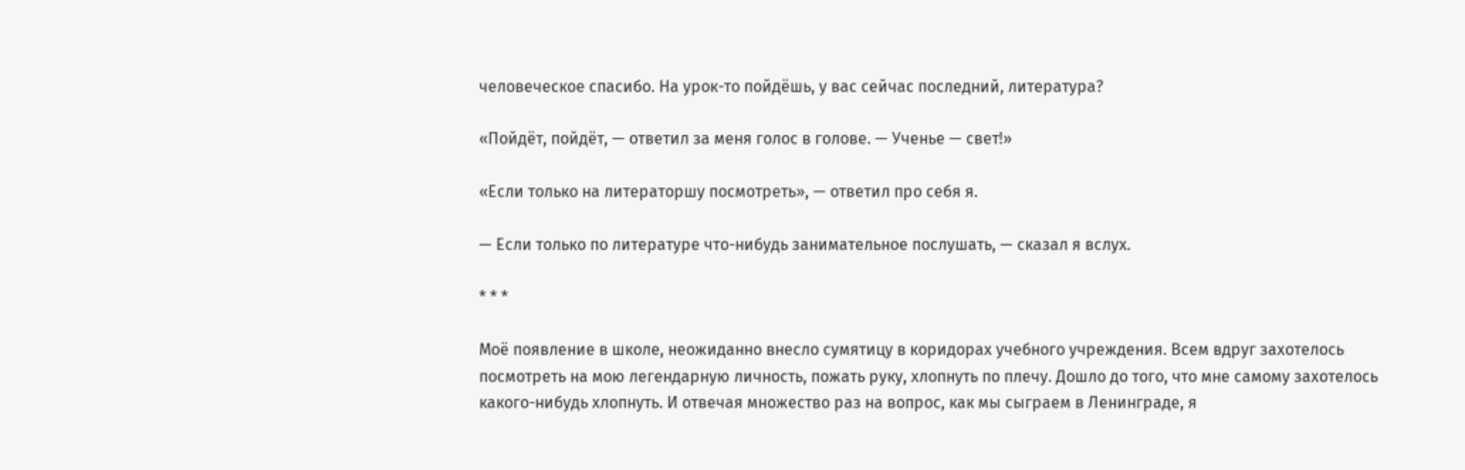человеческое спасибо. На урок-то пойдёшь, у вас сейчас последний, литература?

«Пойдёт, пойдёт, — ответил за меня голос в голове. — Ученье — свет!»

«Если только на литераторшу посмотреть», — ответил про себя я.

— Если только по литературе что-нибудь занимательное послушать, — сказал я вслух.

* * *

Моё появление в школе, неожиданно внесло сумятицу в коридорах учебного учреждения. Всем вдруг захотелось посмотреть на мою легендарную личность, пожать руку, хлопнуть по плечу. Дошло до того, что мне самому захотелось какого-нибудь хлопнуть. И отвечая множество раз на вопрос, как мы сыграем в Ленинграде, я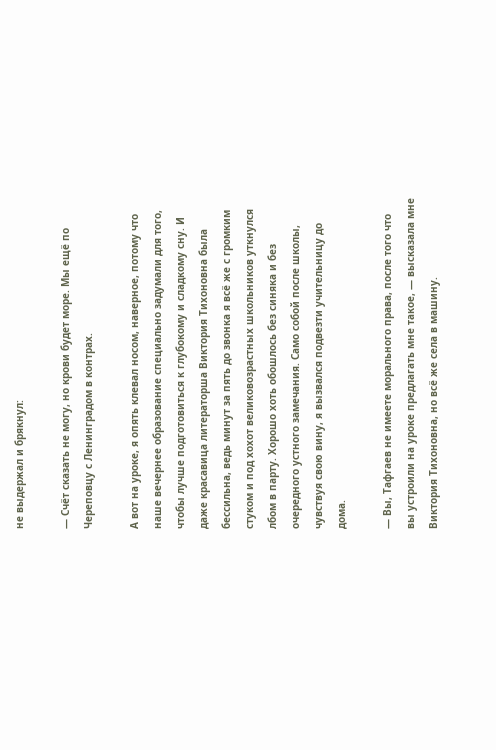не выдержал и брякнул:

— Счёт сказать не могу, но крови будет море. Мы ещё по Череповцу с Ленинградом в контрах.

А вот на уроке, я опять клевал носом, наверное, потому что наше вечернее образование специально задумали для того, чтобы лучше подготовиться к глубокому и сладкому сну. И даже красавица литераторша Виктория Тихоновна была бессильна, ведь минут за пять до звонка я всё же с громким стуком и под хохот великовозрастных школьников уткнулся лбом в парту. Хорошо хоть обошлось без синяка и без очередного устного замечания. Само собой после школы, чувствуя свою вину, я вызвался подвезти учительницу до дома.

— Вы, Тафгаев не имеете морального права, после того что вы устроили на уроке предлагать мне такое, — высказала мне Виктория Тихоновна, но всё же села в машину.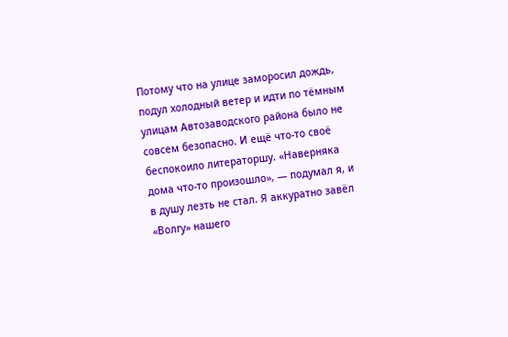Потому что на улице заморосил дождь, подул холодный ветер и идти по тёмным улицам Автозаводского района было не совсем безопасно. И ещё что-то своё беспокоило литераторшу. «Наверняка дома что-то произошло», — подумал я, и в душу лезть не стал. Я аккуратно завёл «Волгу» нашего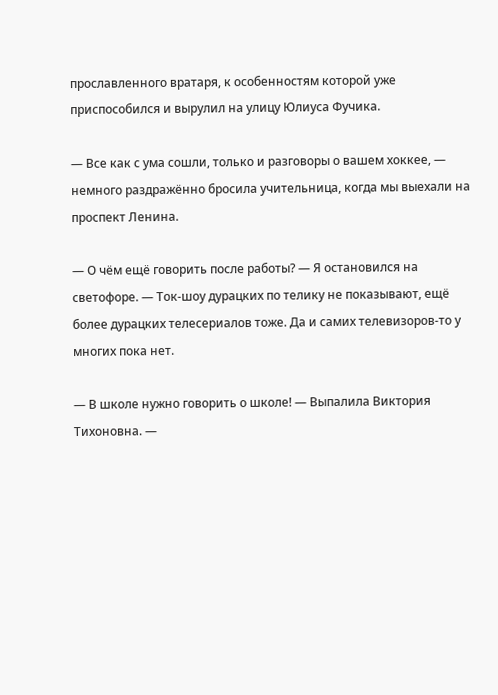прославленного вратаря, к особенностям которой уже приспособился и вырулил на улицу Юлиуса Фучика.

— Все как с ума сошли, только и разговоры о вашем хоккее, — немного раздражённо бросила учительница, когда мы выехали на проспект Ленина.

— О чём ещё говорить после работы? — Я остановился на светофоре. — Ток-шоу дурацких по телику не показывают, ещё более дурацких телесериалов тоже. Да и самих телевизоров-то у многих пока нет.

— В школе нужно говорить о школе! — Выпалила Виктория Тихоновна. —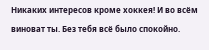Никаких интересов кроме хоккея! И во всём виноват ты. Без тебя всё было спокойно.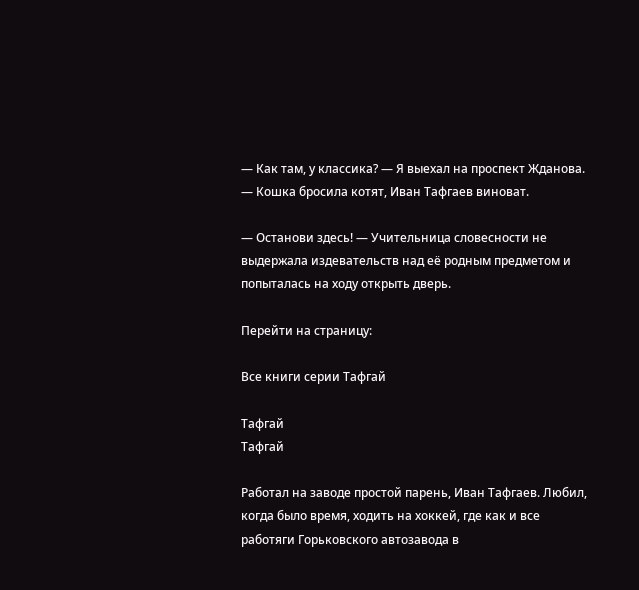— Как там, у классика? — Я выехал на проспект Жданова. — Кошка бросила котят, Иван Тафгаев виноват.

— Останови здесь! — Учительница словесности не выдержала издевательств над её родным предметом и попыталась на ходу открыть дверь.

Перейти на страницу:

Все книги серии Тафгай

Тафгай
Тафгай

Работал на заводе простой парень, Иван Тафгаев. Любил, когда было время, ходить на хоккей, где как и все работяги Горьковского автозавода в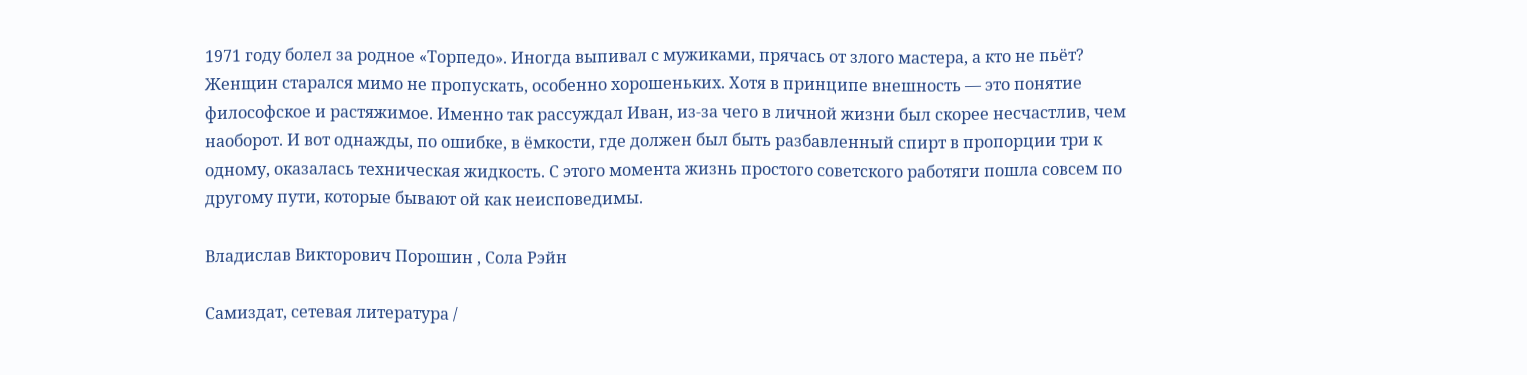1971 году болел за родное «Торпедо». Иногда выпивал с мужиками, прячась от злого мастера, а кто не пьёт? Женщин старался мимо не пропускать, особенно хорошеньких. Хотя в принципе внешность — это понятие философское и растяжимое. Именно так рассуждал Иван, из-за чего в личной жизни был скорее несчастлив, чем наоборот. И вот однажды, по ошибке, в ёмкости, где должен был быть разбавленный спирт в пропорции три к одному, оказалась техническая жидкость. С этого момента жизнь простого советского работяги пошла совсем по другому пути, которые бывают ой как неисповедимы.

Владислав Викторович Порошин , Сола Рэйн

Самиздат, сетевая литература /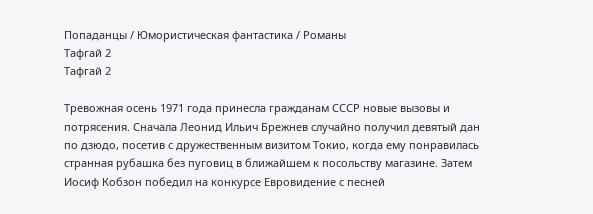Попаданцы / Юмористическая фантастика / Романы
Тафгай 2
Тафгай 2

Тревожная осень 1971 года принесла гражданам СССР новые вызовы и потрясения. Сначала Леонид Ильич Брежнев случайно получил девятый дан по дзюдо, посетив с дружественным визитом Токио, когда ему понравилась странная рубашка без пуговиц в ближайшем к посольству магазине. Затем Иосиф Кобзон победил на конкурсе Евровидение с песней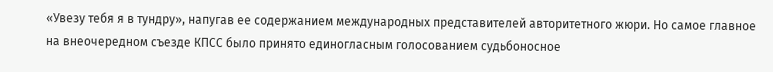«Увезу тебя я в тундру», напугав ее содержанием международных представителей авторитетного жюри. Но самое главное на внеочередном съезде КПСС было принято единогласным голосованием судьбоносное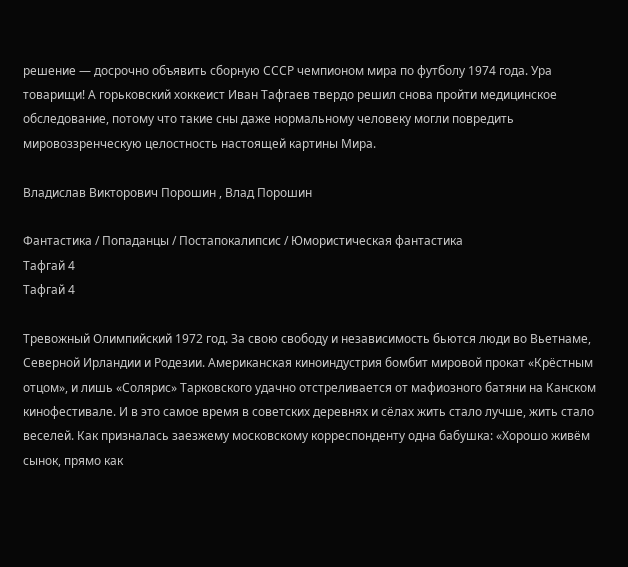решение — досрочно объявить сборную СССР чемпионом мира по футболу 1974 года. Ура товарищи! А горьковский хоккеист Иван Тафгаев твердо решил снова пройти медицинское обследование, потому что такие сны даже нормальному человеку могли повредить мировоззренческую целостность настоящей картины Мира.

Владислав Викторович Порошин , Влад Порошин

Фантастика / Попаданцы / Постапокалипсис / Юмористическая фантастика
Тафгай 4
Тафгай 4

Тревожный Олимпийский 1972 год. За свою свободу и независимость бьются люди во Вьетнаме, Северной Ирландии и Родезии. Американская киноиндустрия бомбит мировой прокат «Крёстным отцом», и лишь «Солярис» Тарковского удачно отстреливается от мафиозного батяни на Канском кинофестивале. И в это самое время в советских деревнях и сёлах жить стало лучше, жить стало веселей. Как призналась заезжему московскому корреспонденту одна бабушка: «Хорошо живём сынок, прямо как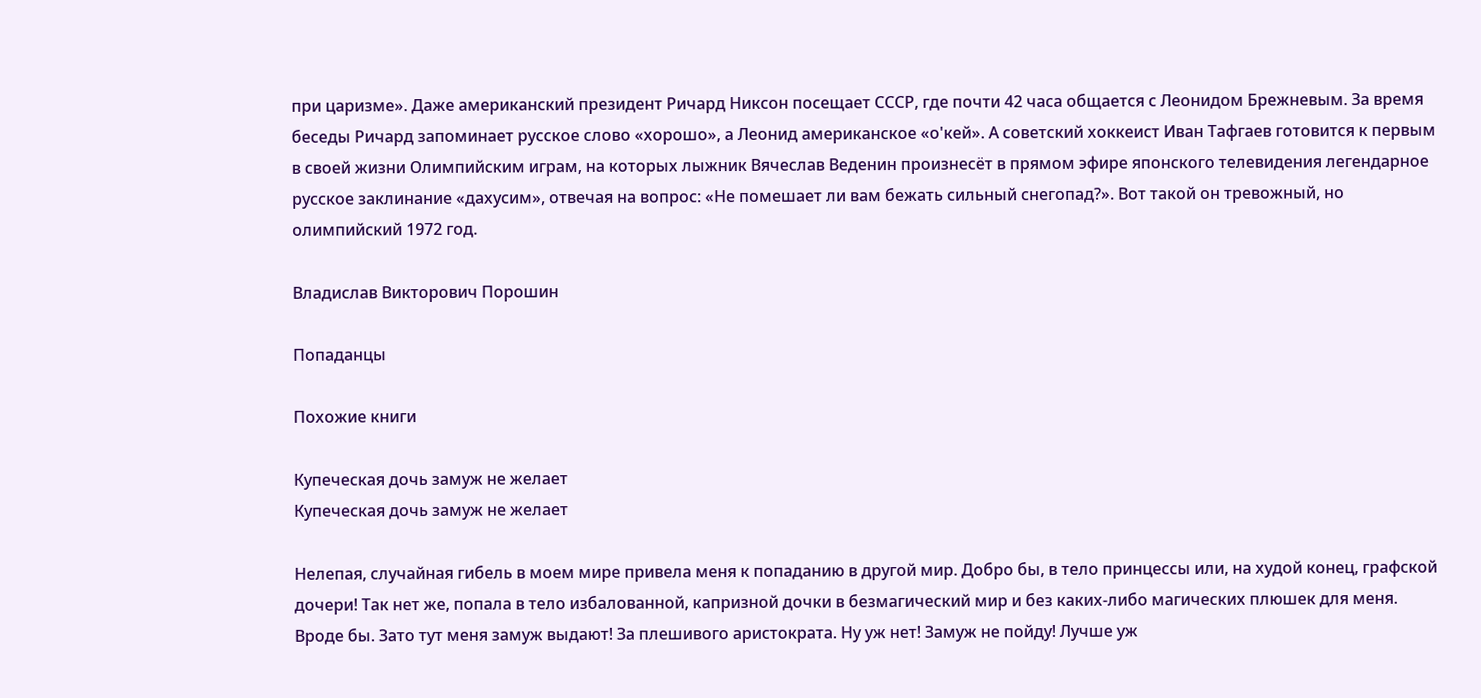при царизме». Даже американский президент Ричард Никсон посещает СССР, где почти 42 часа общается с Леонидом Брежневым. За время беседы Ричард запоминает русское слово «хорошо», а Леонид американское «о'кей». А советский хоккеист Иван Тафгаев готовится к первым в своей жизни Олимпийским играм, на которых лыжник Вячеслав Веденин произнесёт в прямом эфире японского телевидения легендарное русское заклинание «дахусим», отвечая на вопрос: «Не помешает ли вам бежать сильный снегопад?». Вот такой он тревожный, но олимпийский 1972 год.

Владислав Викторович Порошин

Попаданцы

Похожие книги

Купеческая дочь замуж не желает
Купеческая дочь замуж не желает

Нелепая, случайная гибель в моем мире привела меня к попаданию в другой мир. Добро бы, в тело принцессы или, на худой конец, графской дочери! Так нет же, попала в тело избалованной, капризной дочки в безмагический мир и без каких-либо магических плюшек для меня. Вроде бы. Зато тут меня замуж выдают! За плешивого аристократа. Ну уж нет! Замуж не пойду! Лучше уж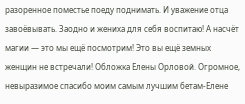разоренное поместье поеду поднимать. И уважение отца завоёвывать. Заодно и жениха для себя воспитаю! А насчёт магии — это мы ещё посмотрим! Это вы ещё земных женщин не встречали! Обложка Елены Орловой. Огромное, невыразимое спасибо моим самым лучшим бетам-Елене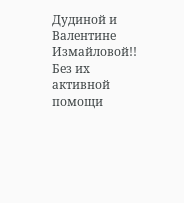Дудиной и Валентине Измайловой!! Без их активной помощи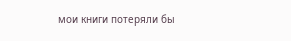мои книги потеряли бы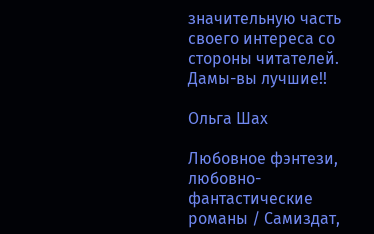значительную часть своего интереса со стороны читателей. Дамы-вы лучшие!!

Ольга Шах

Любовное фэнтези, любовно-фантастические романы / Самиздат,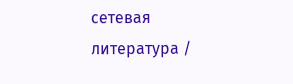сетевая литература /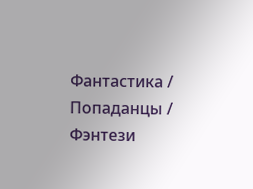Фантастика / Попаданцы / Фэнтези